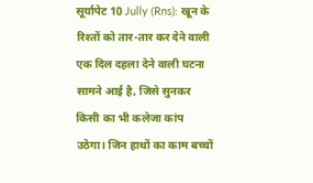सूर्यापेट 10 Jully (Rns): खून के रिश्तों को तार-तार कर देने वाली एक दिल दहला देने वाली घटना सामने आई है, जिसे सुनकर किसी का भी कलेजा कांप उठेगा। जिन हाथों का काम बच्चों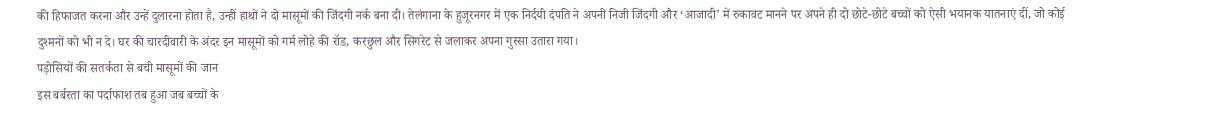की हिफाजत करना और उन्हें दुलारना होता है, उन्हीं हाथों ने दो मासूमों की जिंदगी नर्क बना दी। तेलंगाना के हुजूरनगर में एक निर्दयी दंपति ने अपनी निजी जिंदगी और ‘आजादी’ में रुकावट मानने पर अपने ही दो छोटे-छोटे बच्चों को ऐसी भयानक यातनाएं दीं, जो कोई दुश्मनों को भी न दे। घर की चारदीवारी के अंदर इन मासूमों को गर्म लोहे की रॉड, करछुल और सिगरेट से जलाकर अपना गुस्सा उतारा गया।
पड़ोसियों की सतर्कता से बची मासूमों की जान
इस बर्बरता का पर्दाफाश तब हुआ जब बच्चों के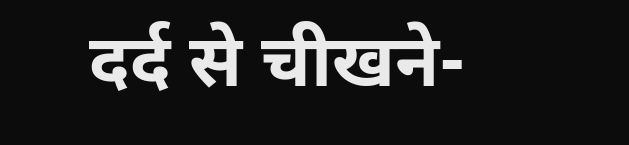दर्द से चीखने-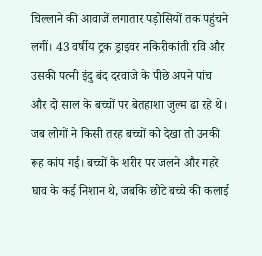चिल्लाने की आवाजें लगातार पड़ोसियों तक पहुंचने लगीं। 43 वर्षीय ट्रक ड्राइवर नकिरीकांती रवि और उसकी पत्नी इंदु बंद दरवाजे के पीछे अपने पांच और दो साल के बच्चों पर बेतहाशा जुल्म ढा रहे थे। जब लोगों ने किसी तरह बच्चों को देखा तो उनकी रूह कांप गई। बच्चों के शरीर पर जलने और गहरे घाव के कई निशान थे, जबकि छोटे बच्चे की कलाई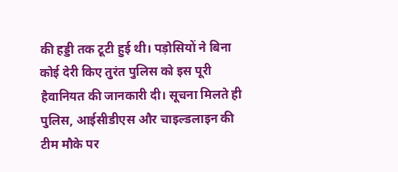की हड्डी तक टूटी हुई थी। पड़ोसियों ने बिना कोई देरी किए तुरंत पुलिस को इस पूरी हैवानियत की जानकारी दी। सूचना मिलते ही पुलिस, आईसीडीएस और चाइल्डलाइन की टीम मौके पर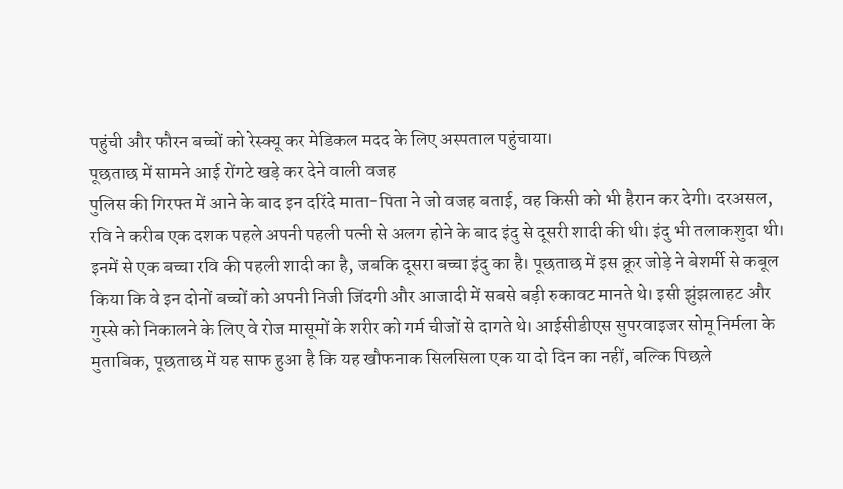पहुंची और फौरन बच्चों को रेस्क्यू कर मेडिकल मदद के लिए अस्पताल पहुंचाया।
पूछताछ में सामने आई रोंगटे खड़े कर देने वाली वजह
पुलिस की गिरफ्त में आने के बाद इन दरिंदे माता-पिता ने जो वजह बताई, वह किसी को भी हैरान कर देगी। दरअसल, रवि ने करीब एक दशक पहले अपनी पहली पत्नी से अलग होने के बाद इंदु से दूसरी शादी की थी। इंदु भी तलाकशुदा थी। इनमें से एक बच्चा रवि की पहली शादी का है, जबकि दूसरा बच्चा इंदु का है। पूछताछ में इस क्रूर जोड़े ने बेशर्मी से कबूल किया कि वे इन दोनों बच्चों को अपनी निजी जिंदगी और आजादी में सबसे बड़ी रुकावट मानते थे। इसी झुंझलाहट और गुस्से को निकालने के लिए वे रोज मासूमों के शरीर को गर्म चीजों से दागते थे। आईसीडीएस सुपरवाइजर सोमू निर्मला के मुताबिक, पूछताछ में यह साफ हुआ है कि यह खौफनाक सिलसिला एक या दो दिन का नहीं, बल्कि पिछले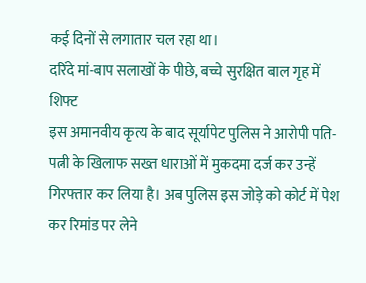कई दिनों से लगातार चल रहा था।
दरिंदे मां-बाप सलाखों के पीछे, बच्चे सुरक्षित बाल गृह में शिफ्ट
इस अमानवीय कृत्य के बाद सूर्यापेट पुलिस ने आरोपी पति-पत्नी के खिलाफ सख्त धाराओं में मुकदमा दर्ज कर उन्हें गिरफ्तार कर लिया है। अब पुलिस इस जोड़े को कोर्ट में पेश कर रिमांड पर लेने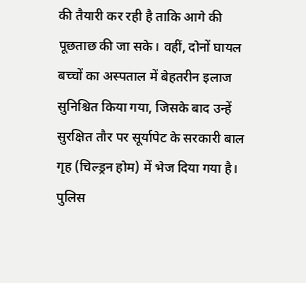की तैयारी कर रही है ताकि आगे की पूछताछ की जा सके। वहीं, दोनों घायल बच्चों का अस्पताल में बेहतरीन इलाज सुनिश्चित किया गया, जिसके बाद उन्हें सुरक्षित तौर पर सूर्यापेट के सरकारी बाल गृह (चिल्ड्रन होम) में भेज दिया गया है। पुलिस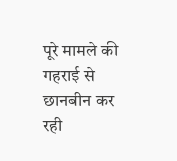पूरे मामले की गहराई से छानबीन कर रही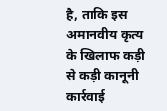है, ताकि इस अमानवीय कृत्य के खिलाफ कड़ी से कड़ी कानूनी कार्रवाई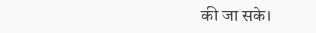की जा सके।